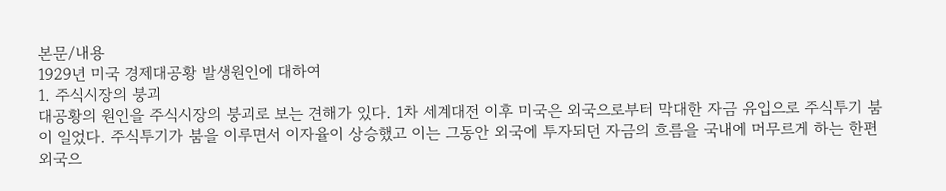본문/내용
1929년 미국 경제대공황 발생원인에 대하여
1. 주식시장의 붕괴
대공황의 원인을 주식시장의 붕괴로 보는 견해가 있다. 1차 세계대전 이후 미국은 외국으로부터 막대한 자금 유입으로 주식투기 붐이 일었다. 주식투기가 붐을 이루면서 이자율이 상승했고 이는 그동안 외국에 투자되던 자금의 흐름을 국내에 머무르게 하는 한편 외국으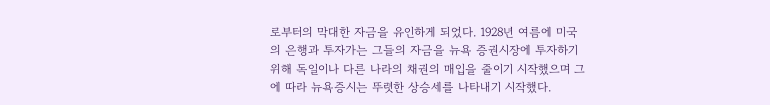로부터의 막대한 자금을 유인하게 되었다. 1928년 여름에 미국의 은행과 투자가는 그들의 자금을 뉴욕 증권시장에 투자하기 위해 독일이나 다른 나라의 채권의 매입을 줄이기 시작했으며 그에 따라 뉴욕증시는 뚜렷한 상승세를 나타내기 시작했다.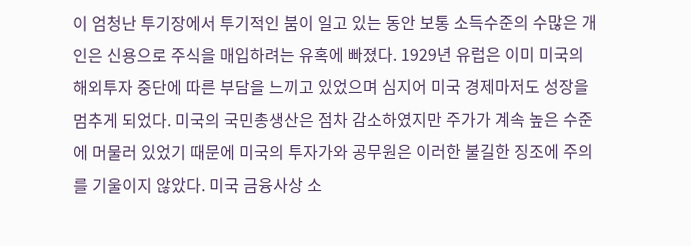이 엄청난 투기장에서 투기적인 붐이 일고 있는 동안 보통 소득수준의 수많은 개인은 신용으로 주식을 매입하려는 유혹에 빠졌다. 1929년 유럽은 이미 미국의 해외투자 중단에 따른 부담을 느끼고 있었으며 심지어 미국 경제마저도 성장을 멈추게 되었다. 미국의 국민총생산은 점차 감소하였지만 주가가 계속 높은 수준에 머물러 있었기 때문에 미국의 투자가와 공무원은 이러한 불길한 징조에 주의를 기울이지 않았다. 미국 금융사상 소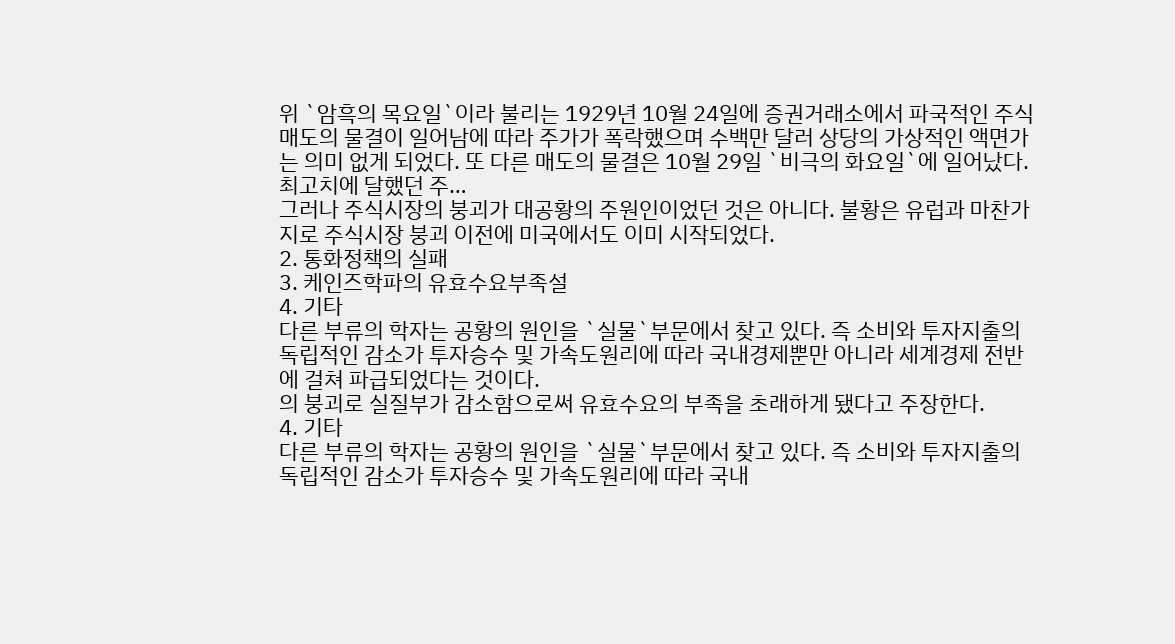위 `암흑의 목요일`이라 불리는 1929년 10월 24일에 증권거래소에서 파국적인 주식 매도의 물결이 일어남에 따라 주가가 폭락했으며 수백만 달러 상당의 가상적인 액면가는 의미 없게 되었다. 또 다른 매도의 물결은 10월 29일 `비극의 화요일`에 일어났다. 최고치에 달했던 주…
그러나 주식시장의 붕괴가 대공황의 주원인이었던 것은 아니다. 불황은 유럽과 마찬가지로 주식시장 붕괴 이전에 미국에서도 이미 시작되었다.
2. 통화정책의 실패
3. 케인즈학파의 유효수요부족설
4. 기타
다른 부류의 학자는 공황의 원인을 `실물`부문에서 찾고 있다. 즉 소비와 투자지출의 독립적인 감소가 투자승수 및 가속도원리에 따라 국내경제뿐만 아니라 세계경제 전반에 걸쳐 파급되었다는 것이다.
의 붕괴로 실질부가 감소함으로써 유효수요의 부족을 초래하게 됐다고 주장한다.
4. 기타
다른 부류의 학자는 공황의 원인을 `실물`부문에서 찾고 있다. 즉 소비와 투자지출의 독립적인 감소가 투자승수 및 가속도원리에 따라 국내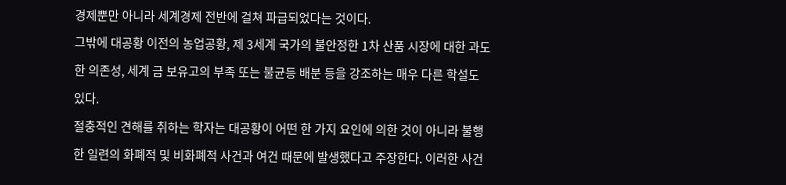경제뿐만 아니라 세계경제 전반에 걸쳐 파급되었다는 것이다.
그밖에 대공황 이전의 농업공황, 제 3세계 국가의 불안정한 1차 산품 시장에 대한 과도한 의존성, 세계 금 보유고의 부족 또는 불균등 배분 등을 강조하는 매우 다른 학설도 있다.
절충적인 견해를 취하는 학자는 대공황이 어떤 한 가지 요인에 의한 것이 아니라 불행한 일련의 화폐적 및 비화폐적 사건과 여건 때문에 발생했다고 주장한다. 이러한 사건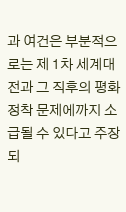과 여건은 부분적으로는 제 1차 세계대전과 그 직후의 평화정착 문제에까지 소급될 수 있다고 주장되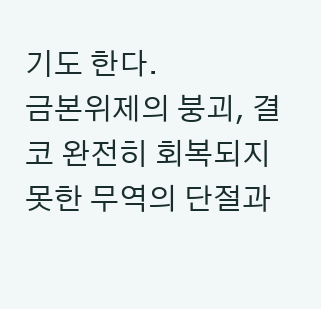기도 한다.
금본위제의 붕괴, 결코 완전히 회복되지 못한 무역의 단절과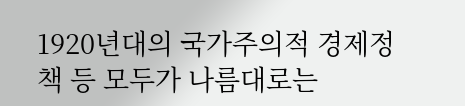1920년대의 국가주의적 경제정책 등 모두가 나름대로는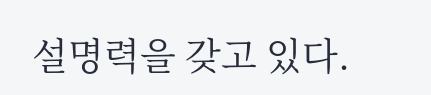설명력을 갖고 있다.